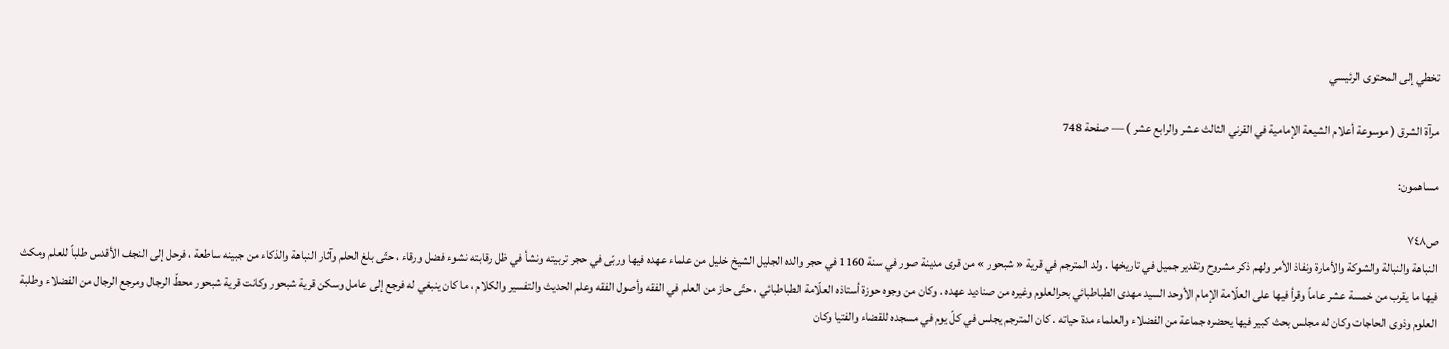تخطي إلى المحتوى الرئيسي

مرآة الشرق ( موسوعة أعلام الشيعة الإمامية في القرني الثالث عشر والرابع عشر ) — صفحة 748

مساهمون:

ص٧٤٨
النباهة والنبالة والشوكة والأمارة ونفاذ الأمر ولهم ذكر مشروح وتقدير جميل في تاريخها . ولد المترجم في قرية « شبحور » من قرى مدينة صور في سنة 1160 في حجر والده الجليل الشيخ خليل من علماء عهده فيها وربّى في حجر تربيته ونشأ في ظل رقابته نشوء فضل ورقاء ، حتّى بلغ الحلم وآثار النباهة والذكاء من جبينه ساطعة ، فرحل إلى النجف الأقدس طلباً للعلم ومكث فيها ما يقرب من خمسة عشر عاماً وقرأ فيها على العلّامة الإمام الأوحد السيد مهدى الطباطبائي بحرالعلوم وغيره من صناديد عهده . وكان من وجوه حوزة أستاذه العلّامة الطباطبائي ، حتّى حاز من العلم في الفقه وأصول الفقه وعلم الحديث والتفسير والكلام ، ما كان ينبغي له فرجع إلى عامل وسكن قرية شبحور وكانت قرية شبحور محطّ الرجال ومرجع الرجال من الفضلاء وطلبة العلوم وذوى الحاجات وكان له مجلس بحث كبير فيها يحضره جماعة من الفضلاء والعلماء مدة حياته . كان المترجم يجلس في كلّ يوم في مسجده للقضاء والفتيا وكان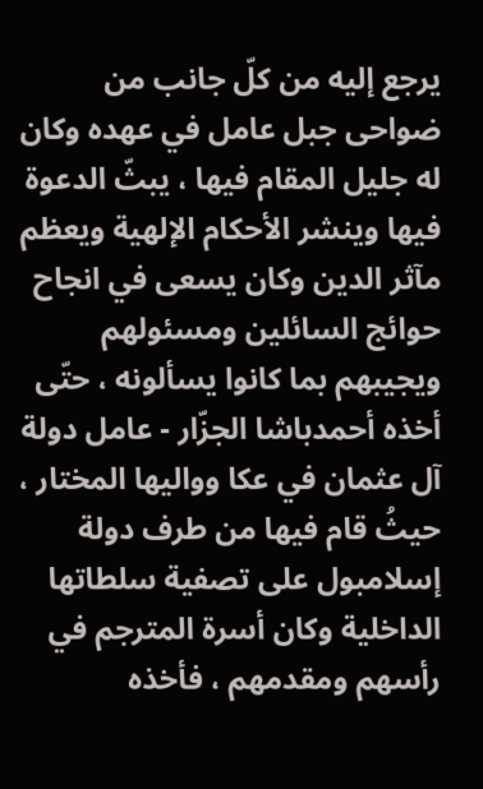يرجع إليه من كلّ جانب من ضواحى جبل عامل في عهده وكان له جليل المقام فيها ، يبثّ الدعوة فيها وينشر الأحكام الإلهية ويعظم مآثر الدين وكان يسعى في انجاح حوائج السائلين ومسئولهم ويجيبهم بما كانوا يسألونه ، حتّى أخذه أحمدباشا الجزّار - عامل دولة آل عثمان في عكا وواليها المختار ، حيثُ قام فيها من طرف دولة إسلامبول على تصفية سلطاتها الداخلية وكان أسرة المترجم في رأسهم ومقدمهم ، فأخذه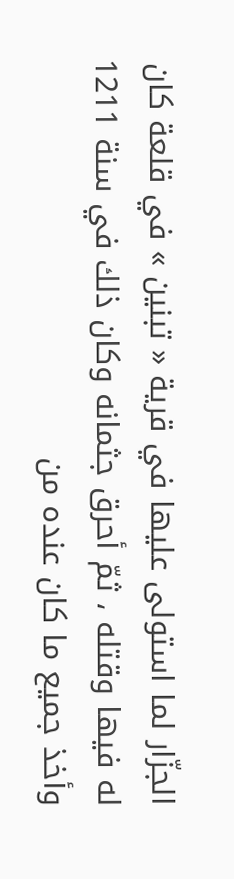الجزّار لما استولى عليها في قرية « تبنين » في قلعة كان له فيها وقتله ، ثمّ أحرق جثمانه وكان ذلك في سنة 1211 وأخذ جميع ما كان عنده من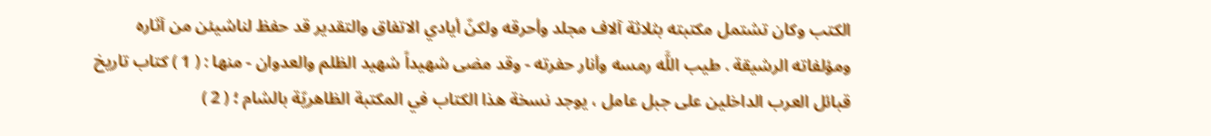الكتب وكان تشتمل مكتبته بثلاثة آلاف مجلد وأحرقه ولكنّ أيادي الاتفاق والتقدير قد حفظ لناشيئن من آثاره ومؤلفاته الرشيقة . طيب اللَّه رمسه وأنار حفرته - وقد مضى شهيداً شهيد الظلم والعدوان - منها : ( 1 ) كتاب تاريخ قبائل العرب الداخلين على جبل عامل ، يوجد نسخة هذا الكتاب في المكتبة الظاهريّة بالشام ؛ ( 2 )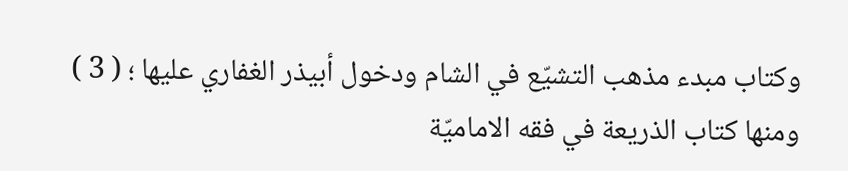وكتاب مبدء مذهب التشيّع في الشام ودخول أبيذر الغفاري عليها ؛ ( 3 ) ومنها كتاب الذريعة في فقه الاماميّة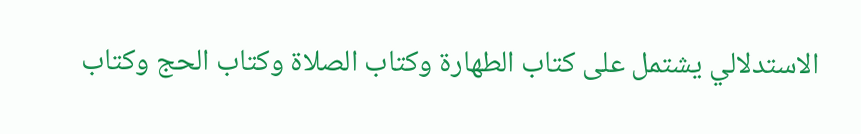الاستدلالي يشتمل على كتاب الطهارة وكتاب الصلاة وكتاب الحج وكتاب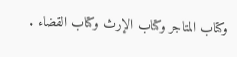وكتاب المتاجر وكتاب الإرث وكتاب القضاء .